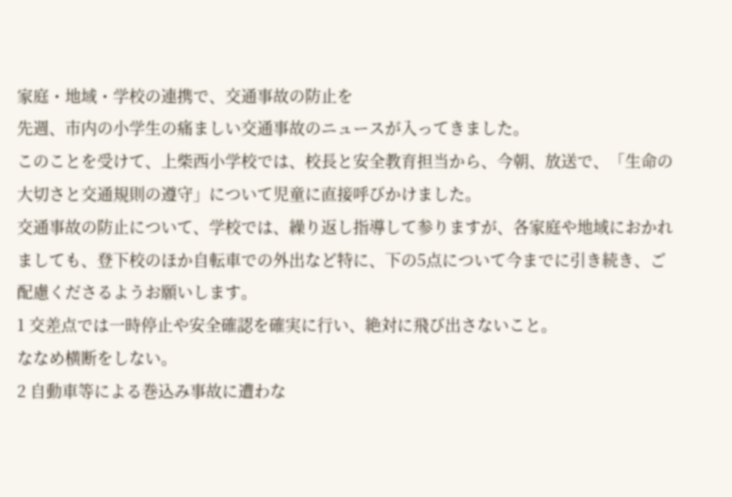家庭・地域・学校の連携で、交通事故の防止を
先週、市内の小学生の痛ましい交通事故のニュースが入ってきました。
このことを受けて、上柴西小学校では、校長と安全教育担当から、今朝、放送で、「生命の大切さと交通規則の遵守」について児童に直接呼びかけました。
交通事故の防止について、学校では、繰り返し指導して参りますが、各家庭や地域におかれましても、登下校のほか自転車での外出など特に、下の5点について今までに引き続き、ご配慮くださるようお願いします。
1 交差点では一時停止や安全確認を確実に行い、絶対に飛び出さないこと。
ななめ横断をしない。
2 自動車等による巻込み事故に遭わな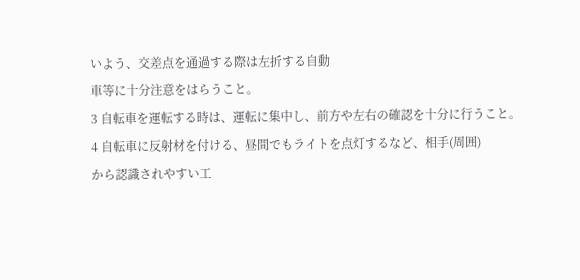いよう、交差点を通過する際は左折する自動
車等に十分注意をはらうこと。
3 自転車を運転する時は、運転に集中し、前方や左右の確認を十分に行うこと。
4 自転車に反射材を付ける、昼間でもライトを点灯するなど、相手(周囲)
から認識されやすい工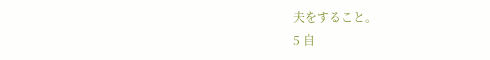夫をすること。
5 自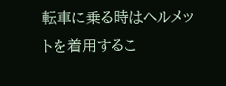転車に乗る時はヘルメットを着用するこ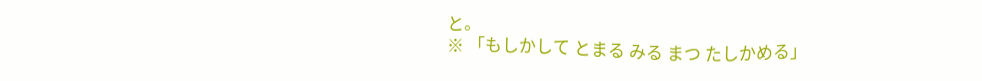と。
※ 「もしかして とまる みる まつ たしかめる」